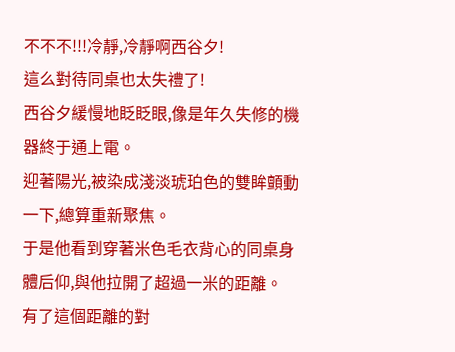不不不!!!冷靜,冷靜啊西谷夕!
這么對待同桌也太失禮了!
西谷夕緩慢地眨眨眼,像是年久失修的機器終于通上電。
迎著陽光,被染成淺淡琥珀色的雙眸顫動一下,總算重新聚焦。
于是他看到穿著米色毛衣背心的同桌身體后仰,與他拉開了超過一米的距離。
有了這個距離的對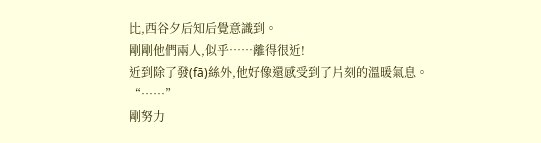比,西谷夕后知后覺意識到。
剛剛他們兩人,似乎……離得很近!
近到除了發(fā)絲外,他好像還感受到了片刻的溫暖氣息。
“……”
剛努力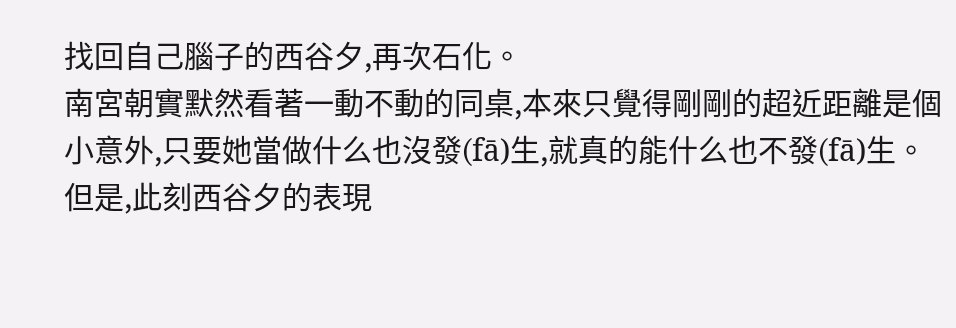找回自己腦子的西谷夕,再次石化。
南宮朝實默然看著一動不動的同桌,本來只覺得剛剛的超近距離是個小意外,只要她當做什么也沒發(fā)生,就真的能什么也不發(fā)生。
但是,此刻西谷夕的表現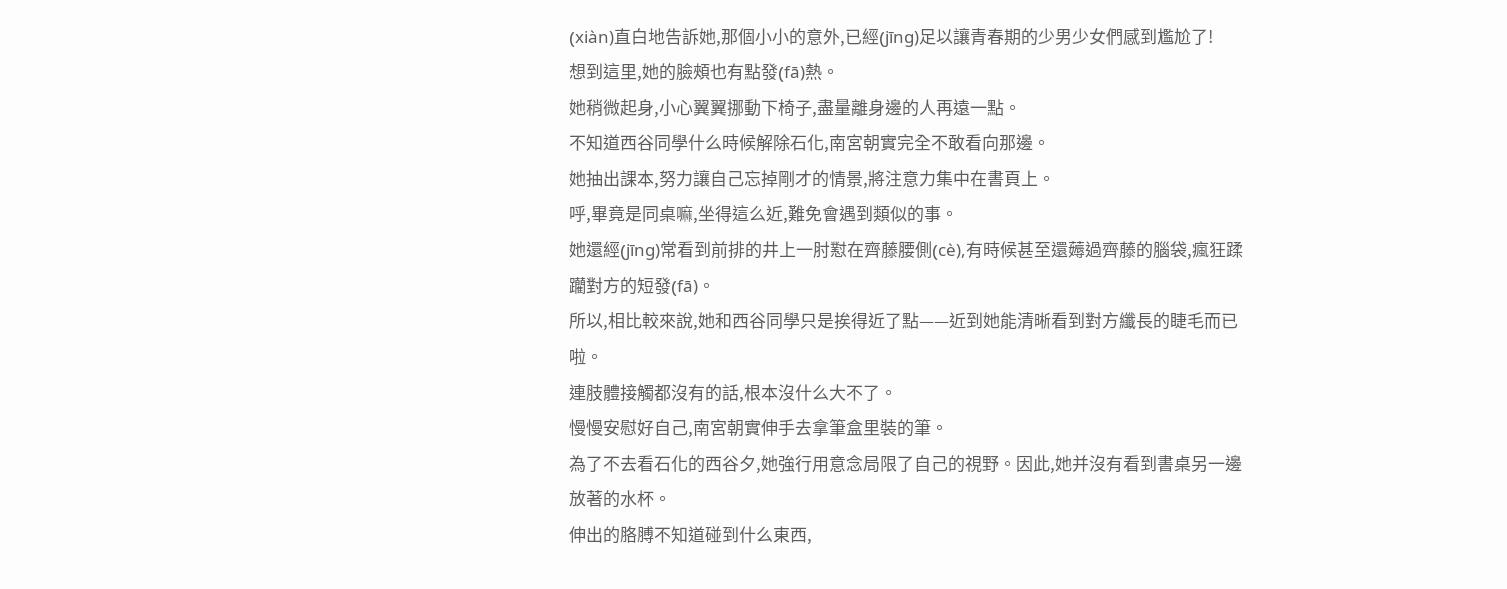(xiàn)直白地告訴她,那個小小的意外,已經(jīng)足以讓青春期的少男少女們感到尷尬了!
想到這里,她的臉頰也有點發(fā)熱。
她稍微起身,小心翼翼挪動下椅子,盡量離身邊的人再遠一點。
不知道西谷同學什么時候解除石化,南宮朝實完全不敢看向那邊。
她抽出課本,努力讓自己忘掉剛才的情景,將注意力集中在書頁上。
呼,畢竟是同桌嘛,坐得這么近,難免會遇到類似的事。
她還經(jīng)常看到前排的井上一肘懟在齊藤腰側(cè),有時候甚至還薅過齊藤的腦袋,瘋狂蹂躪對方的短發(fā)。
所以,相比較來說,她和西谷同學只是挨得近了點——近到她能清晰看到對方纖長的睫毛而已啦。
連肢體接觸都沒有的話,根本沒什么大不了。
慢慢安慰好自己,南宮朝實伸手去拿筆盒里裝的筆。
為了不去看石化的西谷夕,她強行用意念局限了自己的視野。因此,她并沒有看到書桌另一邊放著的水杯。
伸出的胳膊不知道碰到什么東西,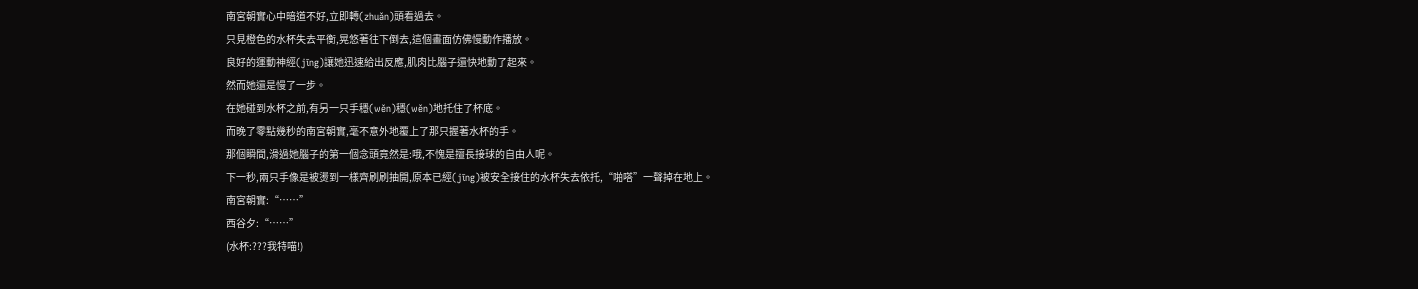南宮朝實心中暗道不好,立即轉(zhuǎn)頭看過去。
只見橙色的水杯失去平衡,晃悠著往下倒去,這個畫面仿佛慢動作播放。
良好的運動神經(jīng)讓她迅速給出反應,肌肉比腦子還快地動了起來。
然而她還是慢了一步。
在她碰到水杯之前,有另一只手穩(wěn)穩(wěn)地托住了杯底。
而晚了零點幾秒的南宮朝實,毫不意外地覆上了那只握著水杯的手。
那個瞬間,滑過她腦子的第一個念頭竟然是:哦,不愧是擅長接球的自由人呢。
下一秒,兩只手像是被燙到一樣齊刷刷抽開,原本已經(jīng)被安全接住的水杯失去依托,“啪嗒”一聲掉在地上。
南宮朝實:“……”
西谷夕:“……”
(水杯:???我特喵!)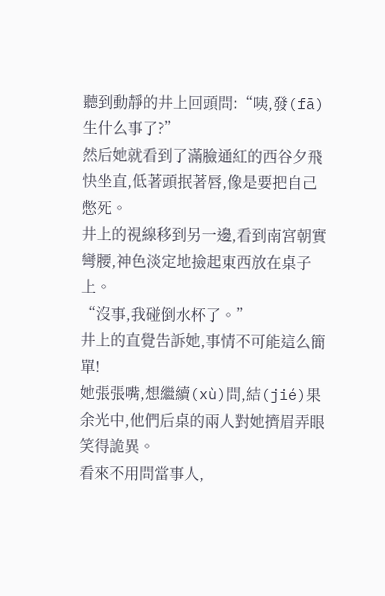聽到動靜的井上回頭問:“咦,發(fā)生什么事了?”
然后她就看到了滿臉通紅的西谷夕飛快坐直,低著頭抿著唇,像是要把自己憋死。
井上的視線移到另一邊,看到南宮朝實彎腰,神色淡定地撿起東西放在桌子上。
“沒事,我碰倒水杯了。”
井上的直覺告訴她,事情不可能這么簡單!
她張張嘴,想繼續(xù)問,結(jié)果余光中,他們后桌的兩人對她擠眉弄眼笑得詭異。
看來不用問當事人,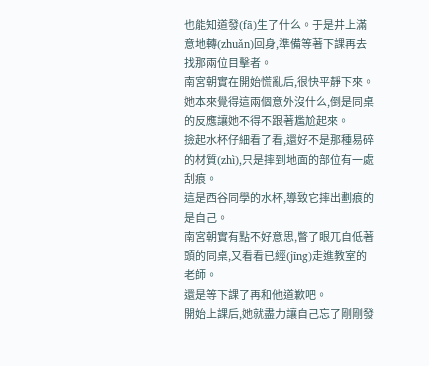也能知道發(fā)生了什么。于是井上滿意地轉(zhuǎn)回身,準備等著下課再去找那兩位目擊者。
南宮朝實在開始慌亂后,很快平靜下來。
她本來覺得這兩個意外沒什么,倒是同桌的反應讓她不得不跟著尷尬起來。
撿起水杯仔細看了看,還好不是那種易碎的材質(zhì),只是摔到地面的部位有一處刮痕。
這是西谷同學的水杯,導致它摔出劃痕的是自己。
南宮朝實有點不好意思,瞥了眼兀自低著頭的同桌,又看看已經(jīng)走進教室的老師。
還是等下課了再和他道歉吧。
開始上課后,她就盡力讓自己忘了剛剛發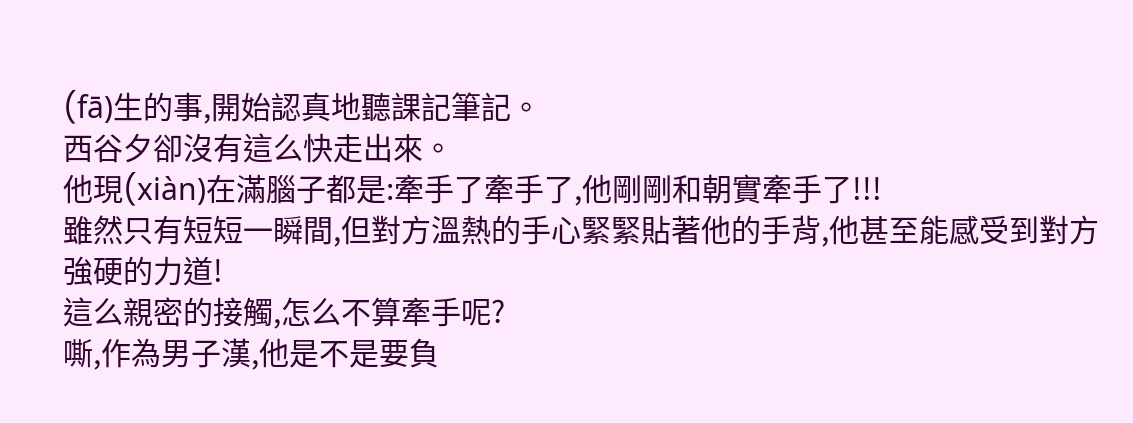(fā)生的事,開始認真地聽課記筆記。
西谷夕卻沒有這么快走出來。
他現(xiàn)在滿腦子都是:牽手了牽手了,他剛剛和朝實牽手了!!!
雖然只有短短一瞬間,但對方溫熱的手心緊緊貼著他的手背,他甚至能感受到對方強硬的力道!
這么親密的接觸,怎么不算牽手呢?
嘶,作為男子漢,他是不是要負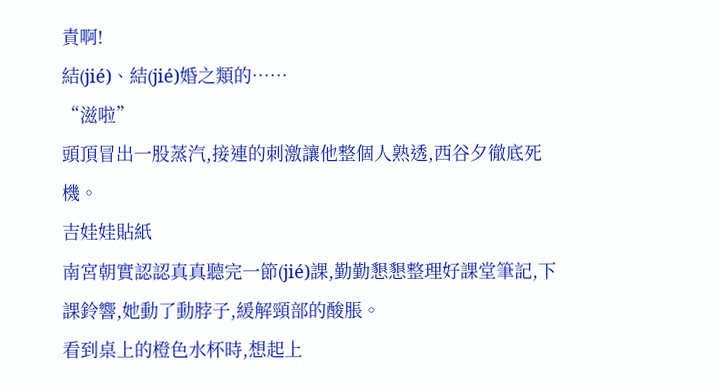責啊!
結(jié)、結(jié)婚之類的……
“滋啦”
頭頂冒出一股蒸汽,接連的刺激讓他整個人熟透,西谷夕徹底死機。
吉娃娃貼紙
南宮朝實認認真真聽完一節(jié)課,勤勤懇懇整理好課堂筆記,下課鈴響,她動了動脖子,緩解頸部的酸脹。
看到桌上的橙色水杯時,想起上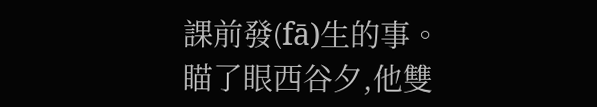課前發(fā)生的事。
瞄了眼西谷夕,他雙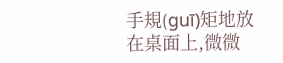手規(guī)矩地放在桌面上,微微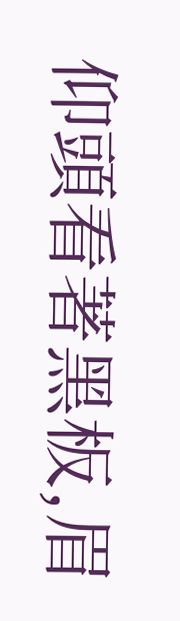仰頭看著黑板,眉